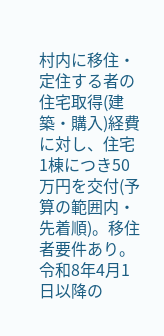村内に移住・定住する者の住宅取得(建築・購入)経費に対し、住宅1棟につき50万円を交付(予算の範囲内・先着順)。移住者要件あり。令和8年4月1日以降の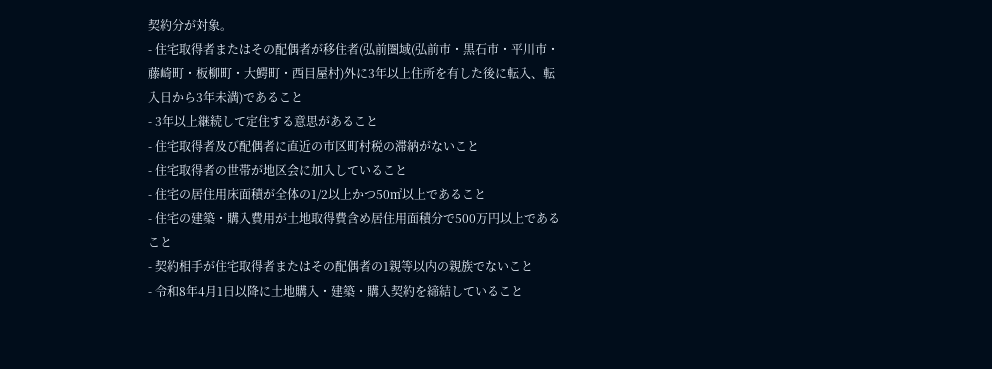契約分が対象。
- 住宅取得者またはその配偶者が移住者(弘前圏域(弘前市・黒石市・平川市・藤崎町・板柳町・大鰐町・西目屋村)外に3年以上住所を有した後に転入、転入日から3年未満)であること
- 3年以上継続して定住する意思があること
- 住宅取得者及び配偶者に直近の市区町村税の滞納がないこと
- 住宅取得者の世帯が地区会に加入していること
- 住宅の居住用床面積が全体の1/2以上かつ50㎡以上であること
- 住宅の建築・購入費用が土地取得費含め居住用面積分で500万円以上であること
- 契約相手が住宅取得者またはその配偶者の1親等以内の親族でないこと
- 令和8年4月1日以降に土地購入・建築・購入契約を締結していること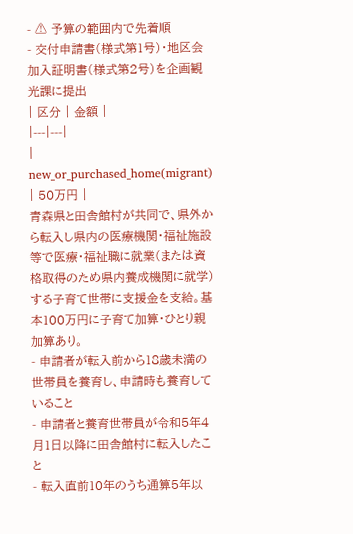- ⚠ 予算の範囲内で先着順
- 交付申請書(様式第1号)・地区会加入証明書(様式第2号)を企画観光課に提出
| 区分 | 金額 |
|---|---|
| new_or_purchased_home(migrant) | 50万円 |
青森県と田舎館村が共同で、県外から転入し県内の医療機関・福祉施設等で医療・福祉職に就業(または資格取得のため県内養成機関に就学)する子育て世帯に支援金を支給。基本100万円に子育て加算・ひとり親加算あり。
- 申請者が転入前から18歳未満の世帯員を養育し、申請時も養育していること
- 申請者と養育世帯員が令和5年4月1日以降に田舎館村に転入したこと
- 転入直前10年のうち通算5年以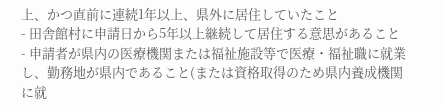上、かつ直前に連続1年以上、県外に居住していたこと
- 田舎館村に申請日から5年以上継続して居住する意思があること
- 申請者が県内の医療機関または福祉施設等で医療・福祉職に就業し、勤務地が県内であること(または資格取得のため県内養成機関に就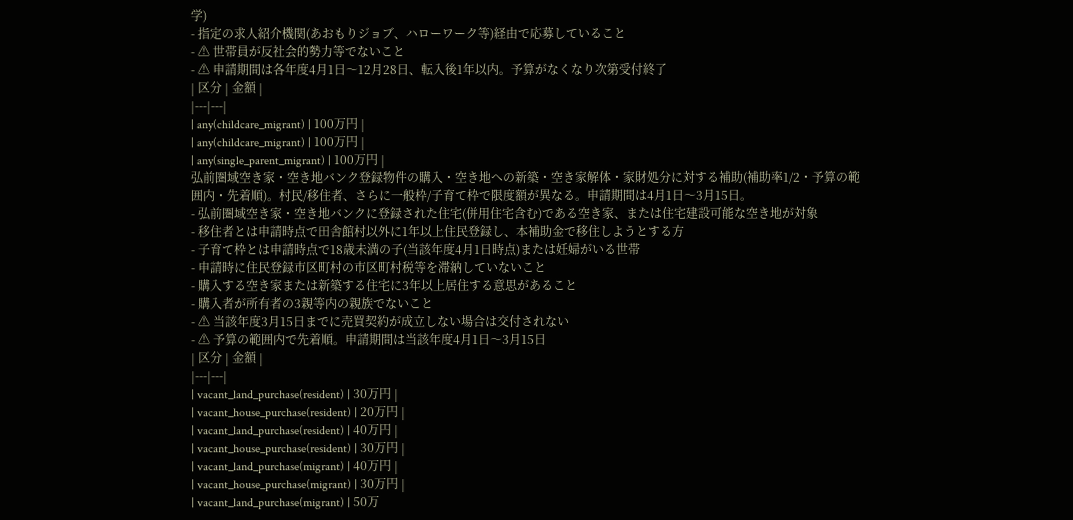学)
- 指定の求人紹介機関(あおもりジョブ、ハローワーク等)経由で応募していること
- ⚠ 世帯員が反社会的勢力等でないこと
- ⚠ 申請期間は各年度4月1日〜12月28日、転入後1年以内。予算がなくなり次第受付終了
| 区分 | 金額 |
|---|---|
| any(childcare_migrant) | 100万円 |
| any(childcare_migrant) | 100万円 |
| any(single_parent_migrant) | 100万円 |
弘前圏域空き家・空き地バンク登録物件の購入・空き地への新築・空き家解体・家財処分に対する補助(補助率1/2・予算の範囲内・先着順)。村民/移住者、さらに一般枠/子育て枠で限度額が異なる。申請期間は4月1日〜3月15日。
- 弘前圏域空き家・空き地バンクに登録された住宅(併用住宅含む)である空き家、または住宅建設可能な空き地が対象
- 移住者とは申請時点で田舎館村以外に1年以上住民登録し、本補助金で移住しようとする方
- 子育て枠とは申請時点で18歳未満の子(当該年度4月1日時点)または妊婦がいる世帯
- 申請時に住民登録市区町村の市区町村税等を滞納していないこと
- 購入する空き家または新築する住宅に3年以上居住する意思があること
- 購入者が所有者の3親等内の親族でないこと
- ⚠ 当該年度3月15日までに売買契約が成立しない場合は交付されない
- ⚠ 予算の範囲内で先着順。申請期間は当該年度4月1日〜3月15日
| 区分 | 金額 |
|---|---|
| vacant_land_purchase(resident) | 30万円 |
| vacant_house_purchase(resident) | 20万円 |
| vacant_land_purchase(resident) | 40万円 |
| vacant_house_purchase(resident) | 30万円 |
| vacant_land_purchase(migrant) | 40万円 |
| vacant_house_purchase(migrant) | 30万円 |
| vacant_land_purchase(migrant) | 50万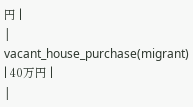円 |
| vacant_house_purchase(migrant) | 40万円 |
|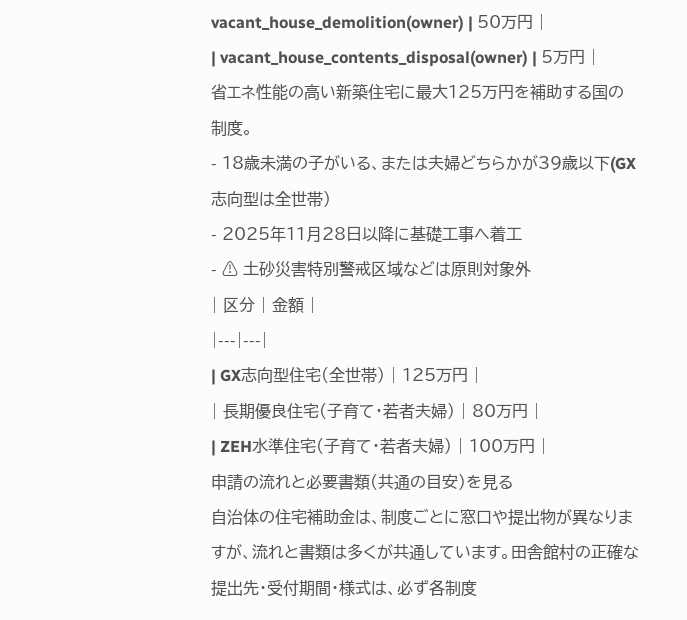vacant_house_demolition(owner) | 50万円 |
| vacant_house_contents_disposal(owner) | 5万円 |
省エネ性能の高い新築住宅に最大125万円を補助する国の制度。
- 18歳未満の子がいる、または夫婦どちらかが39歳以下(GX志向型は全世帯)
- 2025年11月28日以降に基礎工事へ着工
- ⚠ 土砂災害特別警戒区域などは原則対象外
| 区分 | 金額 |
|---|---|
| GX志向型住宅(全世帯) | 125万円 |
| 長期優良住宅(子育て・若者夫婦) | 80万円 |
| ZEH水準住宅(子育て・若者夫婦) | 100万円 |
申請の流れと必要書類(共通の目安)を見る
自治体の住宅補助金は、制度ごとに窓口や提出物が異なりますが、流れと書類は多くが共通しています。田舎館村の正確な提出先・受付期間・様式は、必ず各制度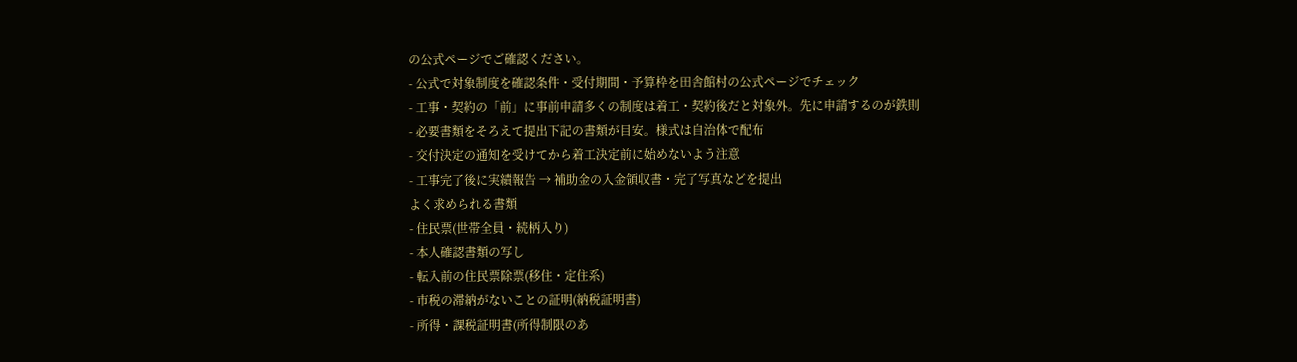の公式ページでご確認ください。
- 公式で対象制度を確認条件・受付期間・予算枠を田舎館村の公式ページでチェック
- 工事・契約の「前」に事前申請多くの制度は着工・契約後だと対象外。先に申請するのが鉄則
- 必要書類をそろえて提出下記の書類が目安。様式は自治体で配布
- 交付決定の通知を受けてから着工決定前に始めないよう注意
- 工事完了後に実績報告 → 補助金の入金領収書・完了写真などを提出
よく求められる書類
- 住民票(世帯全員・続柄入り)
- 本人確認書類の写し
- 転入前の住民票除票(移住・定住系)
- 市税の滞納がないことの証明(納税証明書)
- 所得・課税証明書(所得制限のあ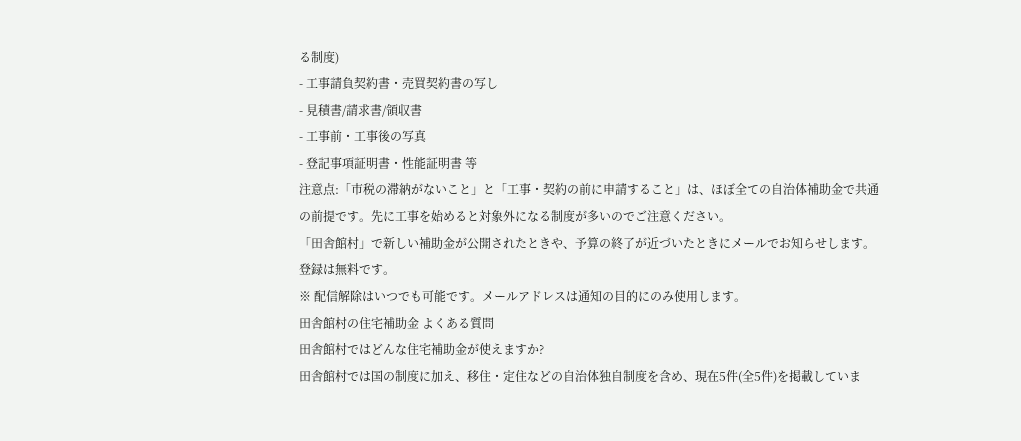る制度)
- 工事請負契約書・売買契約書の写し
- 見積書/請求書/領収書
- 工事前・工事後の写真
- 登記事項証明書・性能証明書 等
注意点:「市税の滞納がないこと」と「工事・契約の前に申請すること」は、ほぼ全ての自治体補助金で共通の前提です。先に工事を始めると対象外になる制度が多いのでご注意ください。
「田舎館村」で新しい補助金が公開されたときや、予算の終了が近づいたときにメールでお知らせします。登録は無料です。
※ 配信解除はいつでも可能です。メールアドレスは通知の目的にのみ使用します。
田舎館村の住宅補助金 よくある質問
田舎館村ではどんな住宅補助金が使えますか?
田舎館村では国の制度に加え、移住・定住などの自治体独自制度を含め、現在5件(全5件)を掲載していま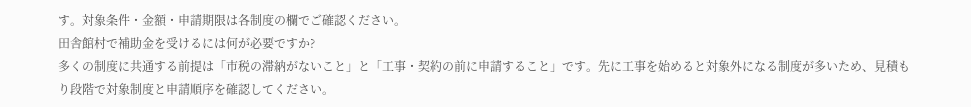す。対象条件・金額・申請期限は各制度の欄でご確認ください。
田舎館村で補助金を受けるには何が必要ですか?
多くの制度に共通する前提は「市税の滞納がないこと」と「工事・契約の前に申請すること」です。先に工事を始めると対象外になる制度が多いため、見積もり段階で対象制度と申請順序を確認してください。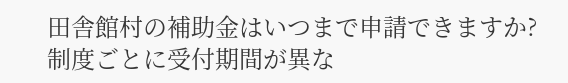田舎館村の補助金はいつまで申請できますか?
制度ごとに受付期間が異な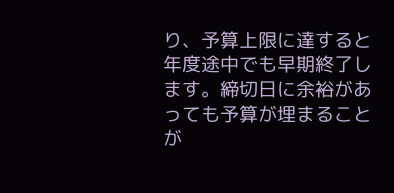り、予算上限に達すると年度途中でも早期終了します。締切日に余裕があっても予算が埋まることが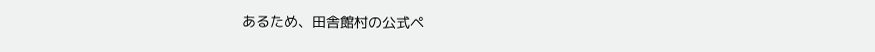あるため、田舎館村の公式ペ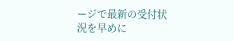ージで最新の受付状況を早めに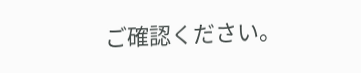ご確認ください。